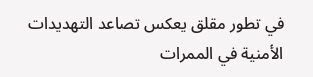في تطور مقلق يعكس تصاعد التهديدات الأمنية في الممرات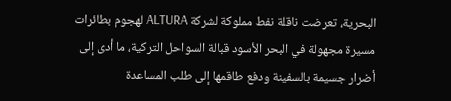البحرية، تعرضت ناقلة نفط مملوكة لشركة ALTURA لهجوم بطائرات مسيرة مجهولة في البحر الأسود قبالة السواحل التركية، ما أدى إلى أضرار جسيمة بالسفينة ودفع طاقمها إلى طلب المساعدة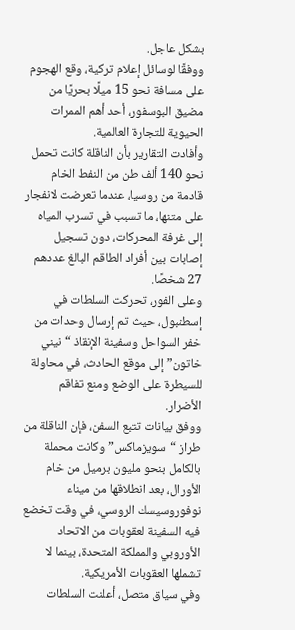بشكل عاجل.
ووفقًا لوسائل إعلام تركية، وقع الهجوم على مسافة نحو 15 ميلًا بحريًا من مضيق البوسفور، أحد أهم الممرات الحيوية للتجارة العالمية.
وأفادت التقارير بأن الناقلة كانت تحمل نحو 140 ألف طن من النفط الخام قادمة من روسيا، عندما تعرضت لانفجار على متنها، ما تسبب في تسرب المياه إلى غرفة المحركات، دون تسجيل إصابات بين أفراد الطاقم البالغ عددهم 27 شخصًا.
وعلى الفور، تحركت السلطات في إسطنبول، حيث تم إرسال وحدات من خفر السواحل وسفينة الإنقاذ “نيني خاتون” إلى موقع الحادث، في محاولة للسيطرة على الوضع ومنع تفاقم الأضرار.
ووفق بيانات تتبع السفن، فإن الناقلة من طراز “سويزماكس” وكانت محملة بالكامل بنحو مليون برميل من خام الأورال، بعد انطلاقها من ميناء نوفوروسيسك الروسي، في وقت تخضع فيه السفينة لعقوبات من الاتحاد الأوروبي والمملكة المتحدة، بينما لا تشملها العقوبات الأمريكية.
وفي سياق متصل، أعلنت السلطات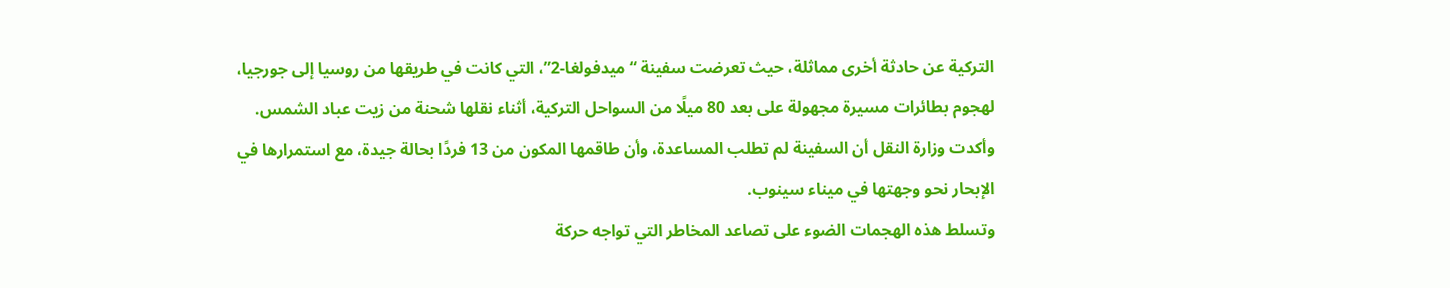التركية عن حادثة أخرى مماثلة، حيث تعرضت سفينة “ميدفولغا-2”، التي كانت في طريقها من روسيا إلى جورجيا، لهجوم بطائرات مسيرة مجهولة على بعد 80 ميلًا من السواحل التركية، أثناء نقلها شحنة من زيت عباد الشمس.
وأكدت وزارة النقل أن السفينة لم تطلب المساعدة، وأن طاقمها المكون من 13 فردًا بحالة جيدة، مع استمرارها في الإبحار نحو وجهتها في ميناء سينوب.
وتسلط هذه الهجمات الضوء على تصاعد المخاطر التي تواجه حركة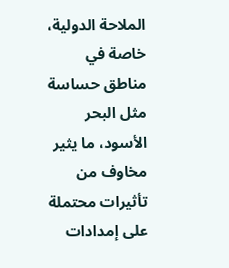الملاحة الدولية، خاصة في مناطق حساسة مثل البحر الأسود، ما يثير مخاوف من تأثيرات محتملة على إمدادات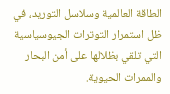الطاقة العالمية وسلاسل التوريد، في ظل استمرار التوترات الجيوسياسية التي تلقي بظلالها على أمن البحار والممرات الحيوية.